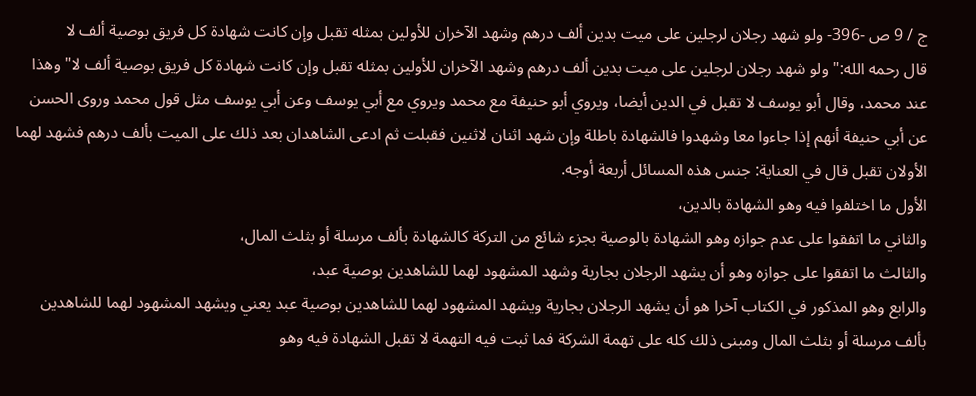ج / 9 ص -396- ولو شهد رجلان لرجلين على ميت بدين ألف درهم وشهد الآخران للأولين بمثله تقبل وإن كانت شهادة كل فريق بوصية ألف لا
قال رحمه الله:"ولو شهد رجلان لرجلين على ميت بدين ألف درهم وشهد الآخران للأولين بمثله تقبل وإن كانت شهادة كل فريق بوصية ألف لا"وهذا عند محمد، وقال أبو يوسف لا تقبل في الدين أيضا، ويروي أبو حنيفة مع محمد ويروي مع أبي يوسف وعن أبي يوسف مثل قول محمد وروى الحسن عن أبي حنيفة أنهم إذا جاءوا معا وشهدوا فالشهادة باطلة وإن شهد اثنان لاثنين فقبلت ثم ادعى الشاهدان بعد ذلك على الميت بألف درهم فشهد لهما الأولان تقبل قال في العناية: جنس هذه المسائل أربعة أوجه.
الأول ما اختلفوا فيه وهو الشهادة بالدين،
والثاني ما اتفقوا على عدم جوازه وهو الشهادة بالوصية بجزء شائع من التركة كالشهادة بألف مرسلة أو بثلث المال،
والثالث ما اتفقوا على جوازه وهو أن يشهد الرجلان بجارية وشهد المشهود لهما للشاهدين بوصية عبد،
والرابع وهو المذكور في الكتاب آخرا هو أن يشهد الرجلان بجارية ويشهد المشهود لهما للشاهدين بوصية عبد يعني ويشهد المشهود لهما للشاهدين بألف مرسلة أو بثلث المال ومبنى ذلك كله على تهمة الشركة فما ثبت فيه التهمة لا تقبل الشهادة فيه وهو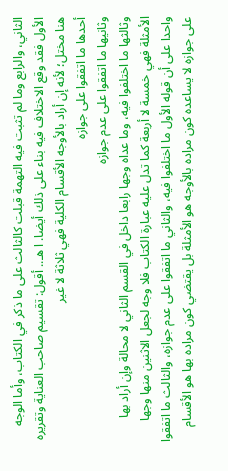الثاني، والرابع وما لم تثبت فيه التهمة قبلت كالثالث على ما ذكر في الكتاب، وأما الوجه الأول فقد وقع الاختلاف فيه بناء على ذلك أيضا. ا هـ.. أقول: تقسيم صاحب العناية وتقريره هنا مختل؛ لأنه إن أراد بالأوجه الأقسام الكلية فهي ثلاثة لا غير
أحدها ما اتفقوا على جوازه
وثانيها ما اتفقوا على عدم جوازه
وثالثها ما اختلفوا فيه، وما عداه وجها رابعا داخل في القسم الثاني لا محالة وإن أراد بها الأمثلة فهي خمسة لا أربعة كما تدل عليه عبارة الكتاب فلا وجه لجعل الاثنين منها وجها واحدا على أن قوله الأول ما اختلفوا فيه، والثاني ما اتفقوا على عدم جوازه، والثالث ما اتفقوا على جوازه لا يساعده كون مراده بالأوجه هو الأمثلة بل يقتضي كون مراده بها هو الأقسام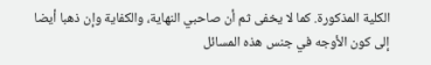الكلية المذكورة. كما لا يخفى ثم أن صاحبي النهاية، والكفاية وإن ذهبا أيضا إلى كون الأوجه في جنس هذه المسائل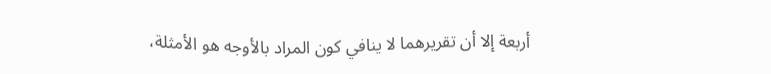أربعة إلا أن تقريرهما لا ينافي كون المراد بالأوجه هو الأمثلة،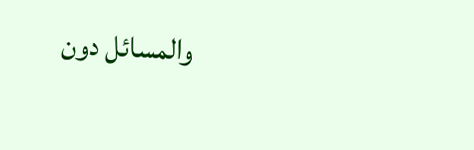والمسائل دون